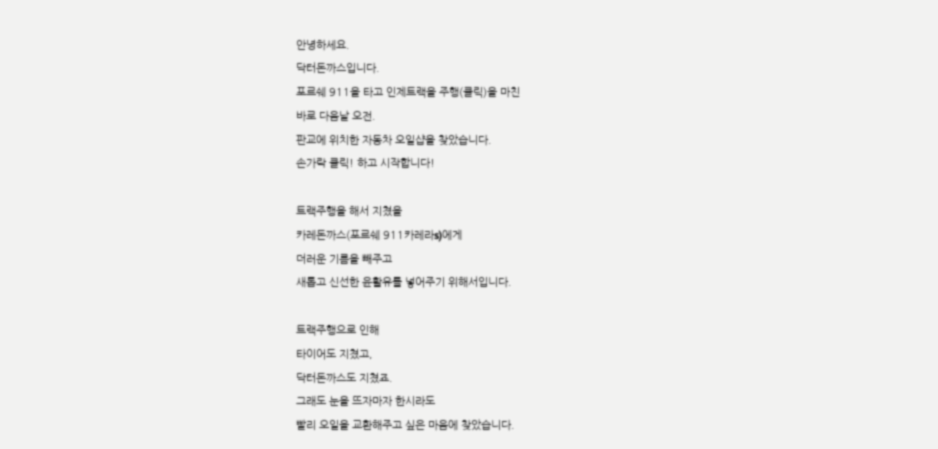안녕하세요.
닥터돈까스입니다.
포르쉐 911을 타고 인제트랙을 주행(클릭)을 마친
바로 다음날 오전.
판교에 위치한 자동차 오일샵을 찾았습니다.
손가락 클릭! 하고 시작합니다!

트랙주행을 해서 지쳤을
카레돈까스(포르쉐 911카레라s)에게
더러운 기름을 빼주고
새롭고 신선한 윤활유를 넣어주기 위해서입니다.

트랙주행으로 인해
타이어도 지쳤고,
닥터돈까스도 지쳤죠.
그래도 눈을 뜨자마자 한시라도
빨리 오일을 교환해주고 싶은 마음에 찾았습니다.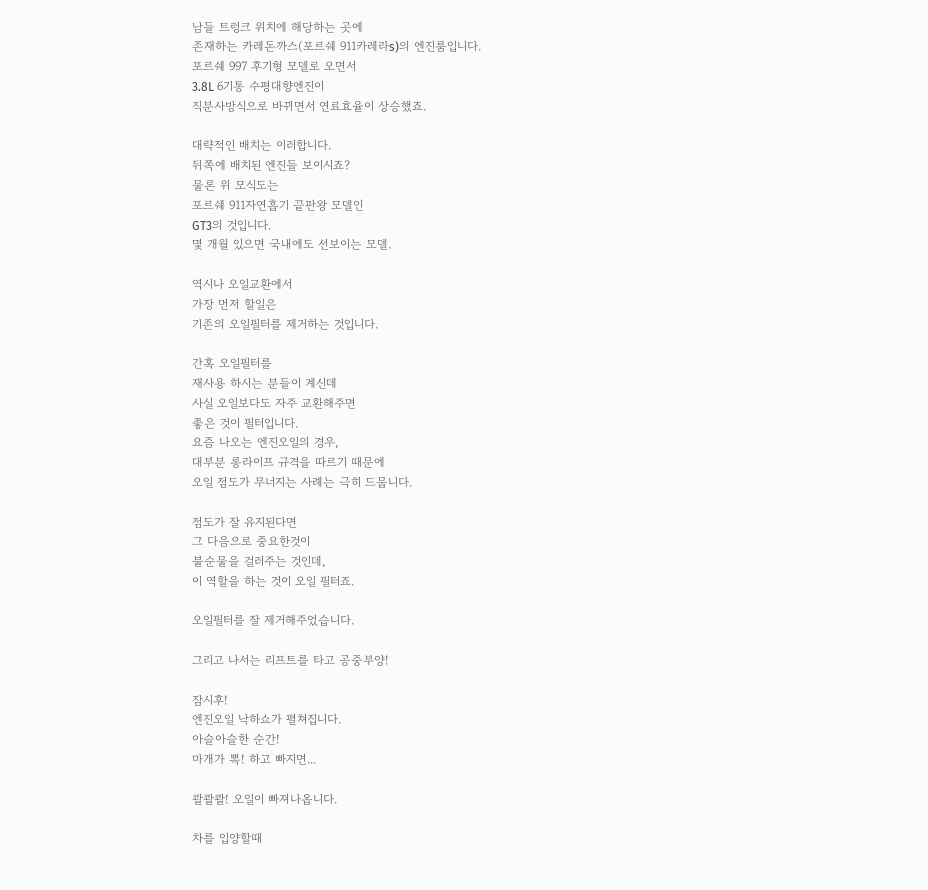남들 트렁크 위치에 해당하는 곳에
존재하는 카레돈까스(포르쉐 911카레라s)의 엔진룸입니다.
포르쉐 997 후기형 모델로 오면서
3.8L 6기통 수평대향엔진이
직분사방식으로 바뀌면서 연료효율이 상승했죠.

대략적인 배치는 이러합니다.
뒤쪽에 배치된 엔진들 보이시죠?
물론 위 모식도는
포르쉐 911자연흡기 끝판왕 모델인
GT3의 것입니다.
몇 개월 있으면 국내에도 선보이는 모델.

역시나 오일교환에서
가장 먼저 할일은
기존의 오일필터를 제거하는 것입니다.

간혹 오일필터를
재사용 하시는 분들이 계신데
사실 오일보다도 자주 교환해주면
좋은 것이 필터입니다.
요즘 나오는 엔진오일의 경우,
대부분 롱라이프 규격을 따르기 때문에
오일 점도가 무너지는 사례는 극히 드뭅니다.

점도가 잘 유지된다면
그 다음으로 중요한것이
불순물을 걸러주는 것인데,
이 역할을 하는 것이 오일 필터죠.

오일필터를 잘 제거해주었습니다.

그리고 나서는 리프트를 타고 공중부양!

잠시후!
엔진오일 낙하쇼가 펼쳐집니다.
아슬아슬한 순간!
마개가 뽁! 하고 빠지면...

콸콸콸! 오일이 빠져나옵니다.

차를 입양할때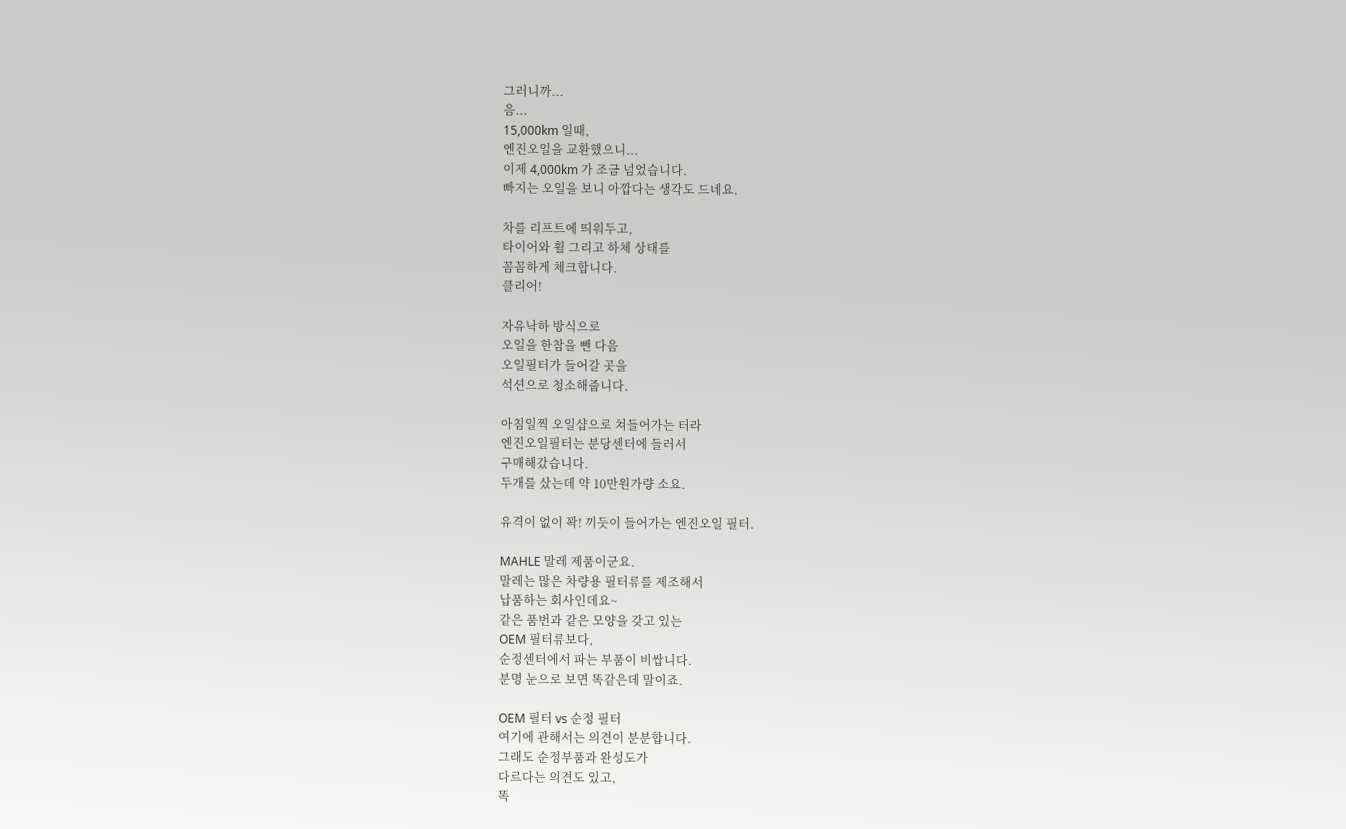그러니까...
음...
15,000km 일때,
엔진오일을 교환했으니...
이제 4,000km 가 조금 넘었습니다.
빠지는 오일을 보니 아깝다는 생각도 드네요.

차를 리프트에 띄워두고,
타이어와 휠 그리고 하체 상태를
꼼꼼하게 체크합니다.
클리어!

자유낙하 방식으로
오일을 한참을 뺀 다음
오일필터가 들어갈 곳을
석션으로 청소해줍니다.

아침일찍 오일샵으로 쳐들어가는 터라
엔진오일필터는 분당센터에 들러서
구매해갔습니다.
두개를 샀는데 약 10만원가량 소요.

유격이 없이 꽉! 끼듯이 들어가는 엔진오일 필터.

MAHLE 말레 제품이군요.
말레는 많은 차량용 필터류를 제조해서
납품하는 회사인데요~
같은 품번과 같은 모양을 갖고 있는
OEM 필터류보다,
순정센터에서 파는 부품이 비쌉니다.
분명 눈으로 보면 똑같은데 말이죠.

OEM 필터 vs 순정 필터
여기에 관해서는 의견이 분분합니다.
그래도 순정부품과 완성도가
다르다는 의견도 있고,
똑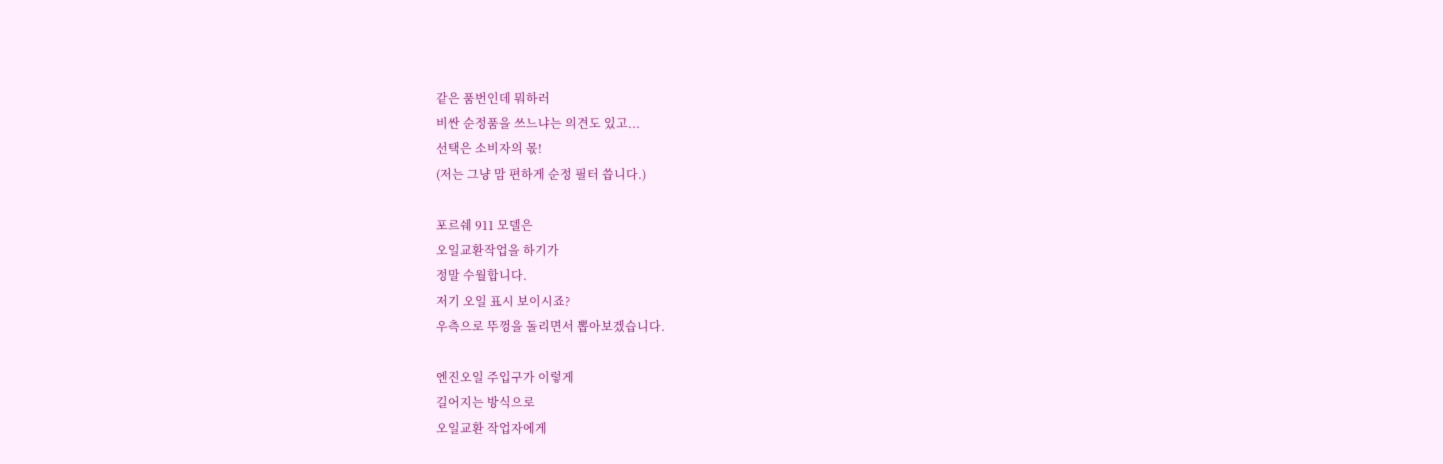같은 품번인데 뭐하러
비싼 순정품을 쓰느냐는 의견도 있고...
선택은 소비자의 몫!
(저는 그냥 맘 편하게 순정 필터 씁니다.)

포르쉐 911 모델은
오일교환작업을 하기가
정말 수월합니다.
저기 오일 표시 보이시죠?
우측으로 뚜껑을 돌리면서 뽑아보겠습니다.

엔진오일 주입구가 이렇게
길어지는 방식으로
오일교환 작업자에게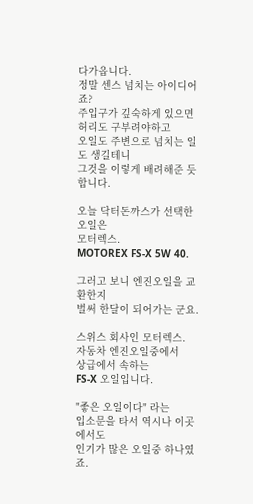다가옵니다.
정말 센스 넘치는 아이디어죠?
주입구가 깊숙하게 있으면
허리도 구부려야하고
오일도 주변으로 넘치는 일도 생길테니
그것을 이렇게 배려해준 듯 합니다.

오늘 닥터돈까스가 선택한 오일은
모터렉스.
MOTOREX FS-X 5W 40.

그러고 보니 엔진오일을 교환한지
벌써 한달이 되어가는 군요.

스위스 회사인 모터렉스.
자동차 엔진오일중에서
상급에서 속하는
FS-X 오일입니다.

"좋은 오일이다" 라는
입소문을 타서 역시나 이곳에서도
인기가 많은 오일중 하나였죠.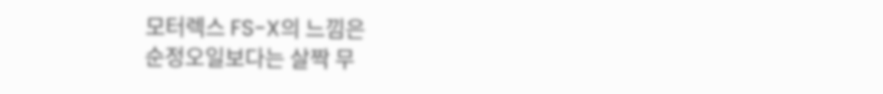모터렉스 FS-X의 느낌은
순정오일보다는 살짝 무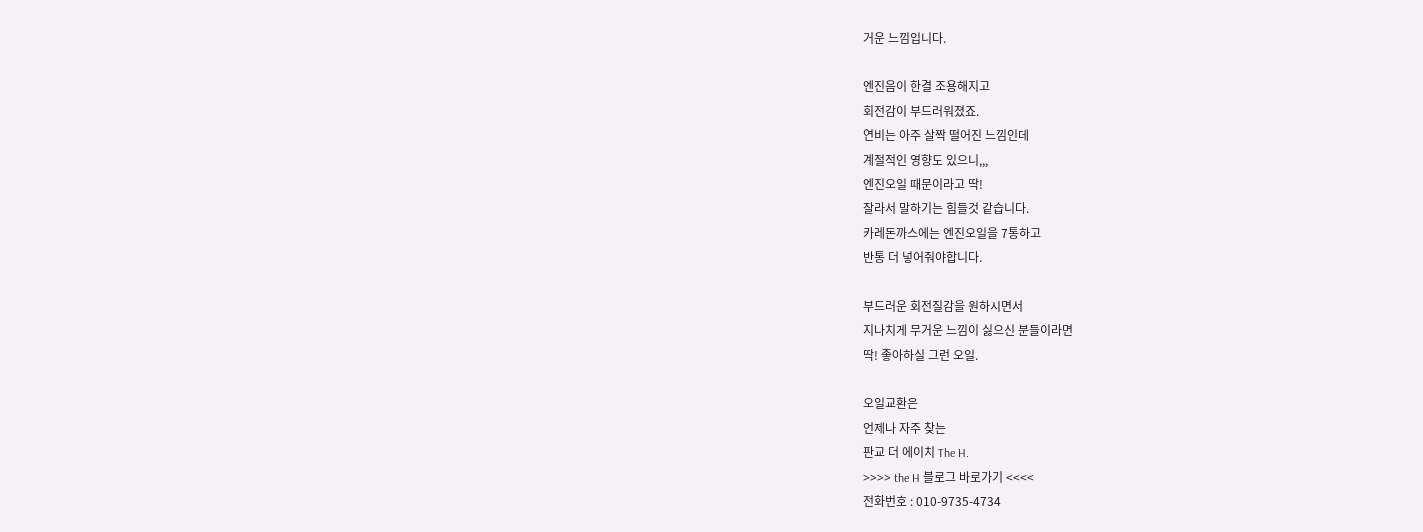거운 느낌입니다.

엔진음이 한결 조용해지고
회전감이 부드러워졌죠.
연비는 아주 살짝 떨어진 느낌인데
계절적인 영향도 있으니,,,
엔진오일 때문이라고 딱!
잘라서 말하기는 힘들것 같습니다.
카레돈까스에는 엔진오일을 7통하고
반통 더 넣어줘야합니다.

부드러운 회전질감을 원하시면서
지나치게 무거운 느낌이 싫으신 분들이라면
딱! 좋아하실 그런 오일.

오일교환은
언제나 자주 찾는
판교 더 에이치 The H.
>>>> the H 블로그 바로가기 <<<<
전화번호 : 010-9735-4734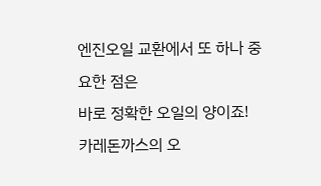엔진오일 교환에서 또 하나 중요한 점은
바로 정확한 오일의 양이죠!
카레돈까스의 오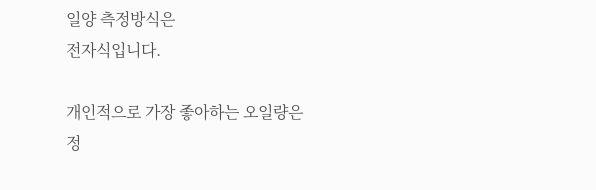일양 측정방식은
전자식입니다.

개인적으로 가장 좋아하는 오일량은
정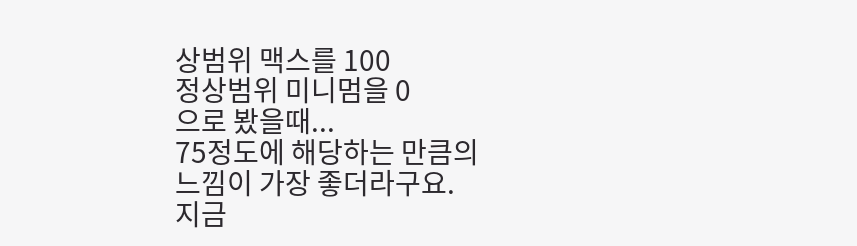상범위 맥스를 100
정상범위 미니멈을 0
으로 봤을때...
75정도에 해당하는 만큼의
느낌이 가장 좋더라구요.
지금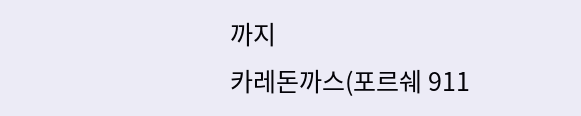까지
카레돈까스(포르쉐 911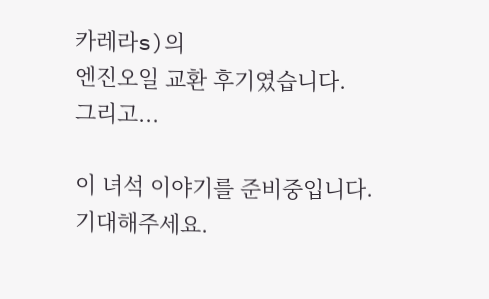카레라s)의
엔진오일 교환 후기였습니다.
그리고...

이 녀석 이야기를 준비중입니다.
기대해주세요.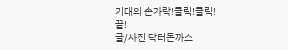기대의 손가락!클릭!클릭!
끝!
글/사진 닥터돈까스